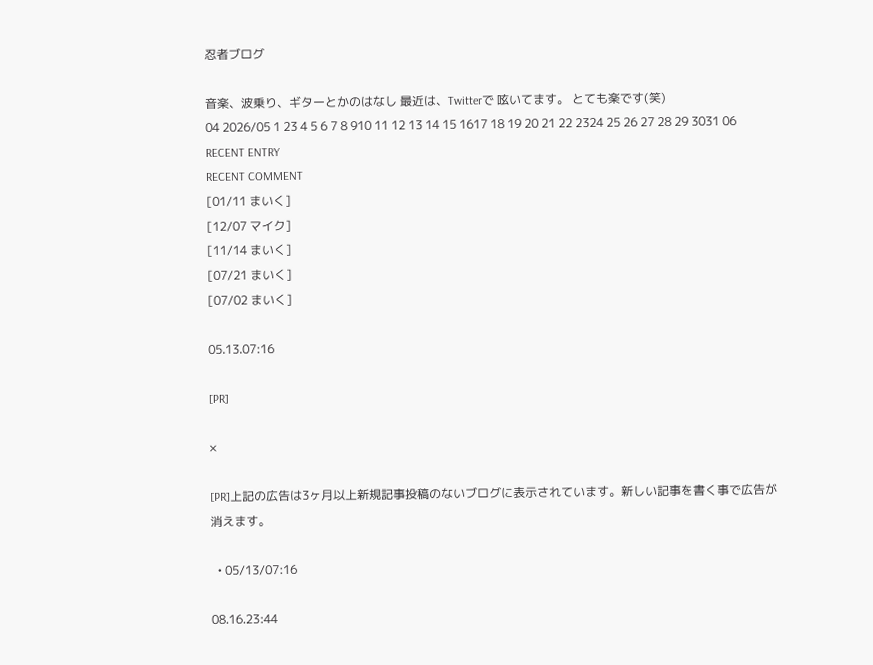忍者ブログ

音楽、波乗り、ギターとかのはなし 最近は、Twitterで 呟いてます。 とても楽です(笑)
04 2026/05 1 23 4 5 6 7 8 910 11 12 13 14 15 1617 18 19 20 21 22 2324 25 26 27 28 29 3031 06
RECENT ENTRY
RECENT COMMENT
[01/11 まいく]
[12/07 マイク]
[11/14 まいく]
[07/21 まいく]
[07/02 まいく]

05.13.07:16

[PR]

×

[PR]上記の広告は3ヶ月以上新規記事投稿のないブログに表示されています。新しい記事を書く事で広告が消えます。

  • 05/13/07:16

08.16.23:44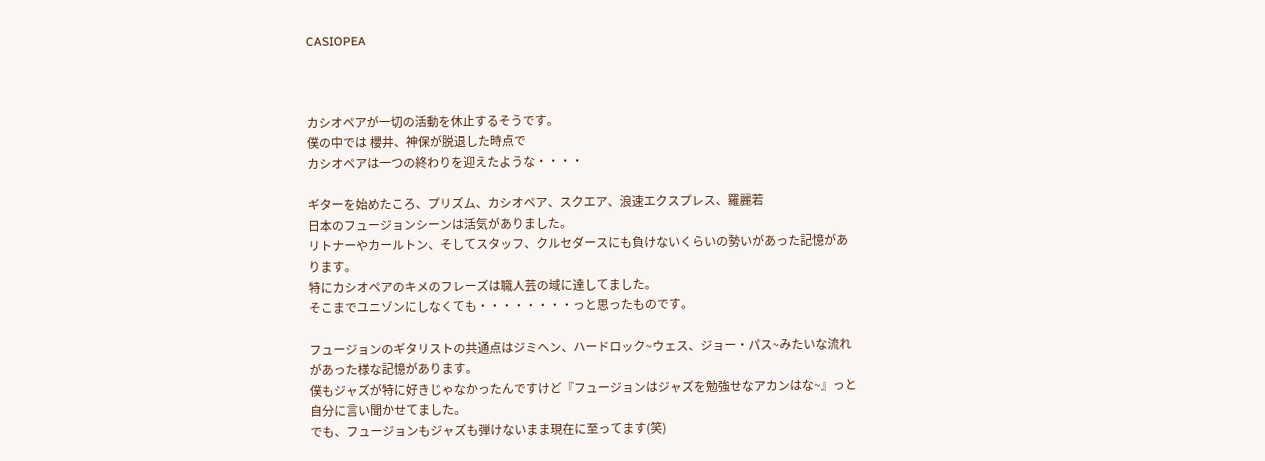CASIOPEA



カシオペアが一切の活動を休止するそうです。
僕の中では 櫻井、神保が脱退した時点で
カシオペアは一つの終わりを迎えたような・・・・

ギターを始めたころ、プリズム、カシオペア、スクエア、浪速エクスプレス、羅麗若
日本のフュージョンシーンは活気がありました。
リトナーやカールトン、そしてスタッフ、クルセダースにも負けないくらいの勢いがあった記憶があります。
特にカシオペアのキメのフレーズは職人芸の域に達してました。
そこまでユニゾンにしなくても・・・・・・・・っと思ったものです。

フュージョンのギタリストの共通点はジミヘン、ハードロック~ウェス、ジョー・パス~みたいな流れがあった様な記憶があります。
僕もジャズが特に好きじゃなかったんですけど『フュージョンはジャズを勉強せなアカンはな~』っと自分に言い聞かせてました。
でも、フュージョンもジャズも弾けないまま現在に至ってます(笑)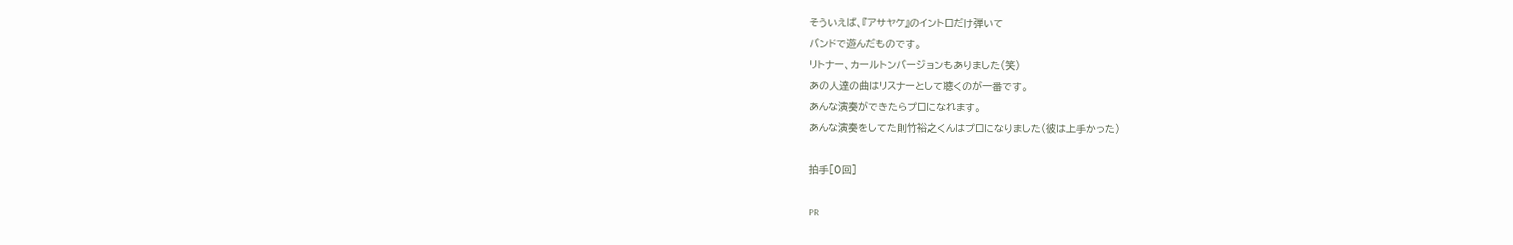そういえば、『アサヤケ』のイントロだけ弾いて
バンドで遊んだものです。
リトナー、カールトンバージョンもありました(笑)
あの人達の曲はリスナーとして聴くのが一番です。
あんな演奏ができたらプロになれます。
あんな演奏をしてた則竹裕之くんはプロになりました(彼は上手かった)

拍手[0回]

PR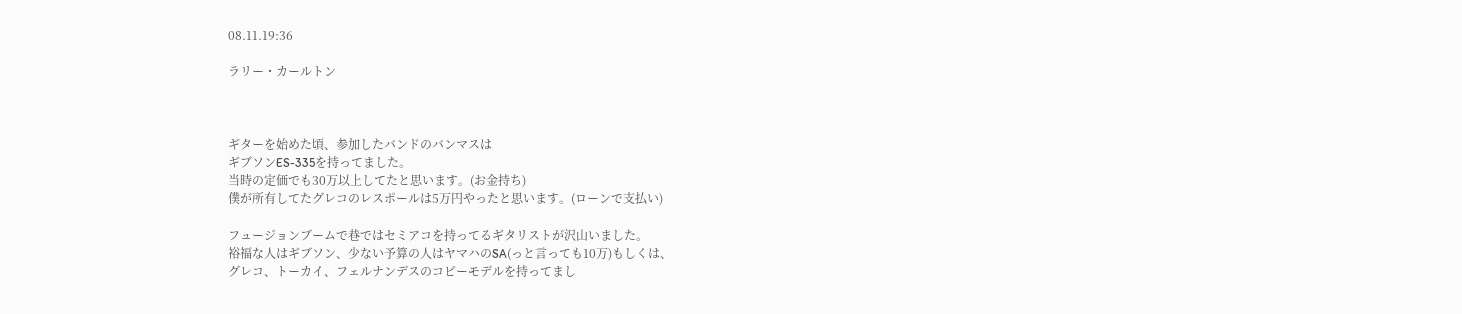08.11.19:36

ラリー・カールトン



ギターを始めた頃、参加したバンドのバンマスは
ギブソンES-335を持ってました。
当時の定価でも30万以上してたと思います。(お金持ち)
僕が所有してたグレコのレスポールは5万円やったと思います。(ローンで支払い)

フュージョンブームで巷ではセミアコを持ってるギタリストが沢山いました。
裕福な人はギブソン、少ない予算の人はヤマハのSA(っと言っても10万)もしくは、
グレコ、トーカイ、フェルナンデスのコピーモデルを持ってまし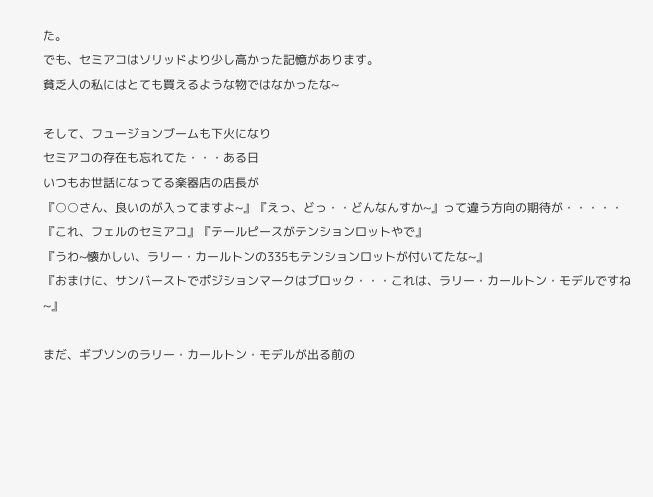た。
でも、セミアコはソリッドより少し高かった記憶があります。
貧乏人の私にはとても買えるような物ではなかったな~

そして、フュージョンブームも下火になり
セミアコの存在も忘れてた・・・ある日
いつもお世話になってる楽器店の店長が
『○○さん、良いのが入ってますよ~』『えっ、どっ・・どんなんすか~』って違う方向の期待が・・・・・
『これ、フェルのセミアコ』『テールピースがテンションロットやで』
『うわ~懐かしい、ラリー・カールトンの335もテンションロットが付いてたな~』
『おまけに、サンバーストでポジションマークはブロック・・・これは、ラリー・カールトン・モデルですね~』

まだ、ギブソンのラリー・カールトン・モデルが出る前の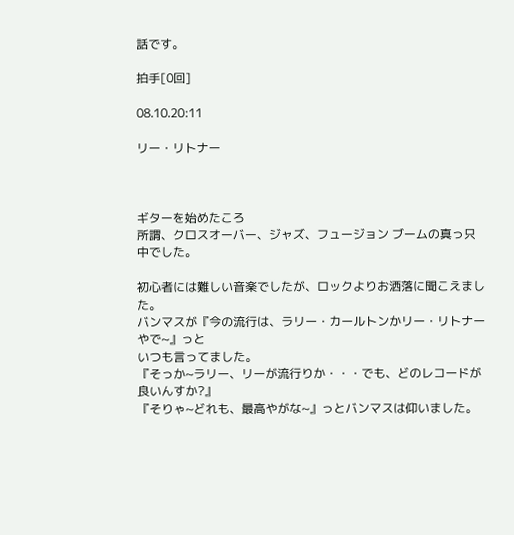話です。

拍手[0回]

08.10.20:11

リー・リトナー



ギターを始めたころ
所謂、クロスオーバー、ジャズ、フュージョン ブームの真っ只中でした。

初心者には難しい音楽でしたが、ロックよりお洒落に聞こえました。
バンマスが『今の流行は、ラリー・カールトンかリー・リトナーやで~』っと
いつも言ってました。
『そっか~ラリー、リーが流行りか・・・でも、どのレコードが良いんすか?』
『そりゃ~どれも、最高やがな~』っとバンマスは仰いました。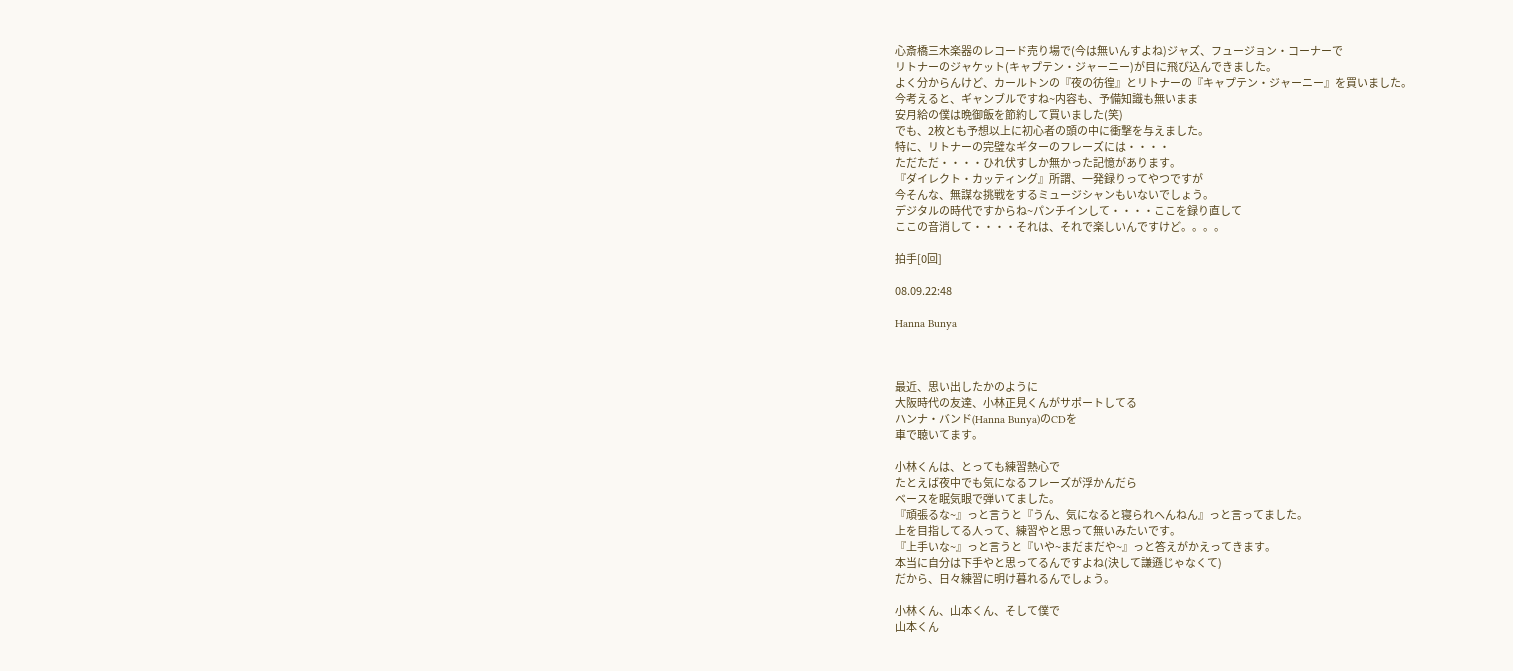心斎橋三木楽器のレコード売り場で(今は無いんすよね)ジャズ、フュージョン・コーナーで
リトナーのジャケット(キャプテン・ジャーニー)が目に飛び込んできました。
よく分からんけど、カールトンの『夜の彷徨』とリトナーの『キャプテン・ジャーニー』を買いました。
今考えると、ギャンブルですね~内容も、予備知識も無いまま
安月給の僕は晩御飯を節約して買いました(笑)
でも、2枚とも予想以上に初心者の頭の中に衝撃を与えました。
特に、リトナーの完璧なギターのフレーズには・・・・
ただただ・・・・ひれ伏すしか無かった記憶があります。
『ダイレクト・カッティング』所謂、一発録りってやつですが
今そんな、無謀な挑戦をするミュージシャンもいないでしょう。
デジタルの時代ですからね~パンチインして・・・・ここを録り直して
ここの音消して・・・・それは、それで楽しいんですけど。。。。

拍手[0回]

08.09.22:48

Hanna Bunya



最近、思い出したかのように
大阪時代の友達、小林正見くんがサポートしてる
ハンナ・バンド(Hanna Bunya)のCDを
車で聴いてます。

小林くんは、とっても練習熱心で
たとえば夜中でも気になるフレーズが浮かんだら
ベースを眠気眼で弾いてました。
『頑張るな~』っと言うと『うん、気になると寝られへんねん』っと言ってました。
上を目指してる人って、練習やと思って無いみたいです。
『上手いな~』っと言うと『いや~まだまだや~』っと答えがかえってきます。
本当に自分は下手やと思ってるんですよね(決して謙遜じゃなくて)
だから、日々練習に明け暮れるんでしょう。

小林くん、山本くん、そして僕で
山本くん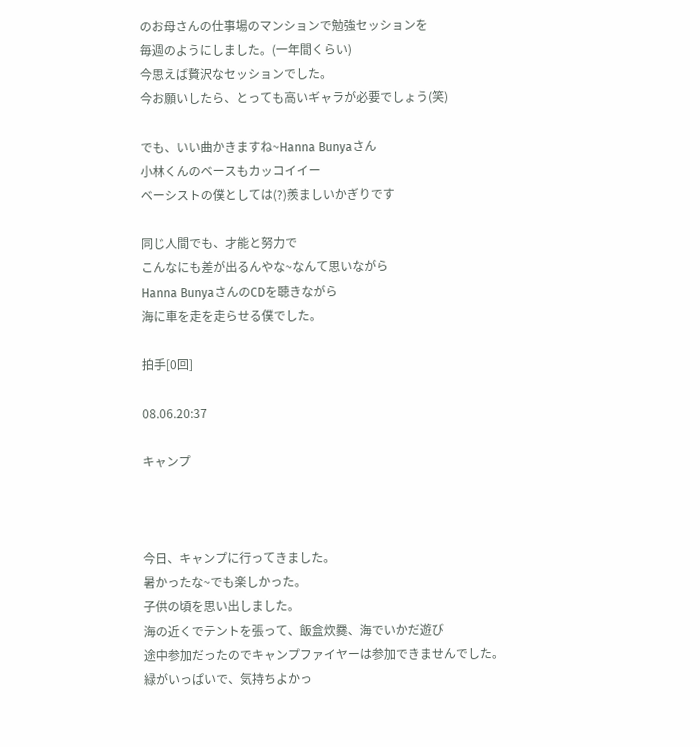のお母さんの仕事場のマンションで勉強セッションを
毎週のようにしました。(一年間くらい)
今思えば贅沢なセッションでした。
今お願いしたら、とっても高いギャラが必要でしょう(笑)

でも、いい曲かきますね~Hanna Bunyaさん
小林くんのベースもカッコイイー
ベーシストの僕としては(?)羨ましいかぎりです

同じ人間でも、才能と努力で
こんなにも差が出るんやな~なんて思いながら
Hanna BunyaさんのCDを聴きながら
海に車を走を走らせる僕でした。

拍手[0回]

08.06.20:37

キャンプ



今日、キャンプに行ってきました。
暑かったな~でも楽しかった。
子供の頃を思い出しました。
海の近くでテントを張って、飯盒炊爨、海でいかだ遊び
途中参加だったのでキャンプファイヤーは参加できませんでした。
緑がいっぱいで、気持ちよかっ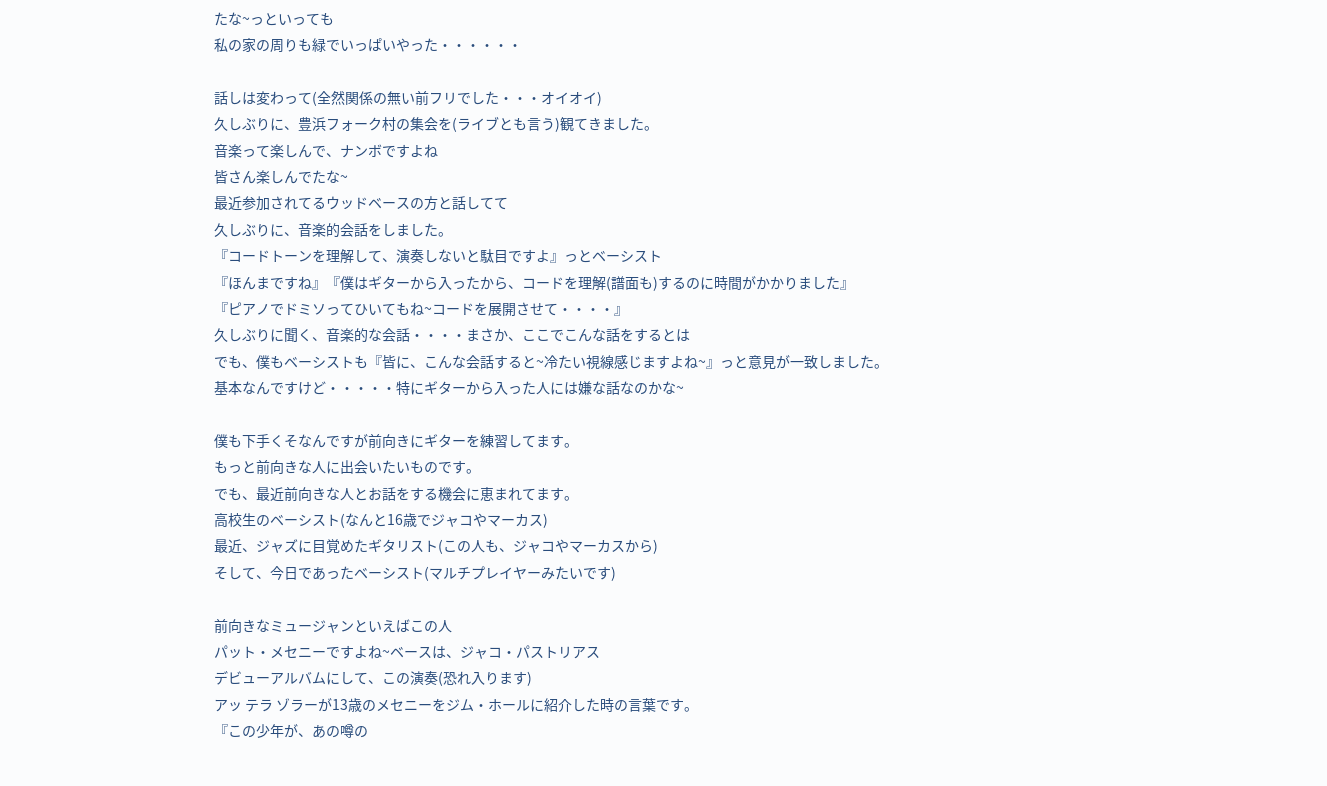たな~っといっても
私の家の周りも緑でいっぱいやった・・・・・・

話しは変わって(全然関係の無い前フリでした・・・オイオイ)
久しぶりに、豊浜フォーク村の集会を(ライブとも言う)観てきました。
音楽って楽しんで、ナンボですよね
皆さん楽しんでたな~
最近参加されてるウッドベースの方と話してて
久しぶりに、音楽的会話をしました。
『コードトーンを理解して、演奏しないと駄目ですよ』っとベーシスト
『ほんまですね』『僕はギターから入ったから、コードを理解(譜面も)するのに時間がかかりました』
『ピアノでドミソってひいてもね~コードを展開させて・・・・』
久しぶりに聞く、音楽的な会話・・・・まさか、ここでこんな話をするとは
でも、僕もベーシストも『皆に、こんな会話すると~冷たい視線感じますよね~』っと意見が一致しました。
基本なんですけど・・・・・特にギターから入った人には嫌な話なのかな~

僕も下手くそなんですが前向きにギターを練習してます。
もっと前向きな人に出会いたいものです。
でも、最近前向きな人とお話をする機会に恵まれてます。
高校生のベーシスト(なんと16歳でジャコやマーカス)
最近、ジャズに目覚めたギタリスト(この人も、ジャコやマーカスから)
そして、今日であったベーシスト(マルチプレイヤーみたいです)

前向きなミュージャンといえばこの人
パット・メセニーですよね~ベースは、ジャコ・パストリアス
デビューアルバムにして、この演奏(恐れ入ります)
アッ テラ ゾラーが13歳のメセニーをジム・ホールに紹介した時の言葉です。
『この少年が、あの噂の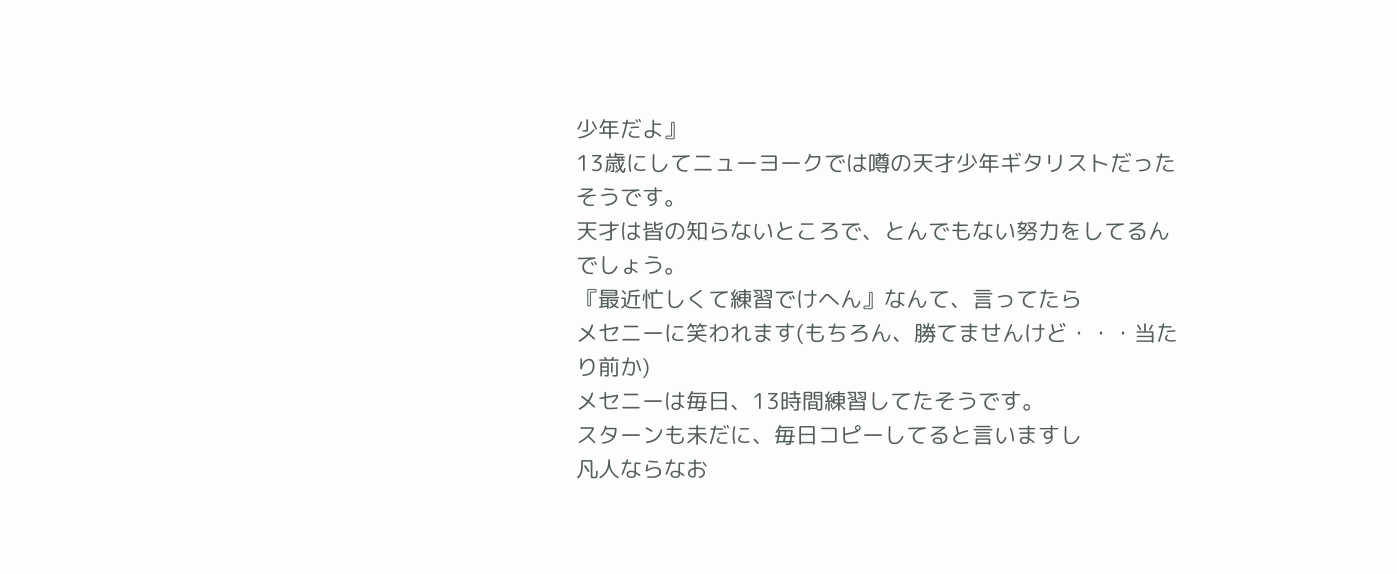少年だよ』
13歳にしてニューヨークでは噂の天才少年ギタリストだったそうです。
天才は皆の知らないところで、とんでもない努力をしてるんでしょう。
『最近忙しくて練習でけへん』なんて、言ってたら
メセニーに笑われます(もちろん、勝てませんけど・・・当たり前か)
メセニーは毎日、13時間練習してたそうです。
スターンも未だに、毎日コピーしてると言いますし
凡人ならなお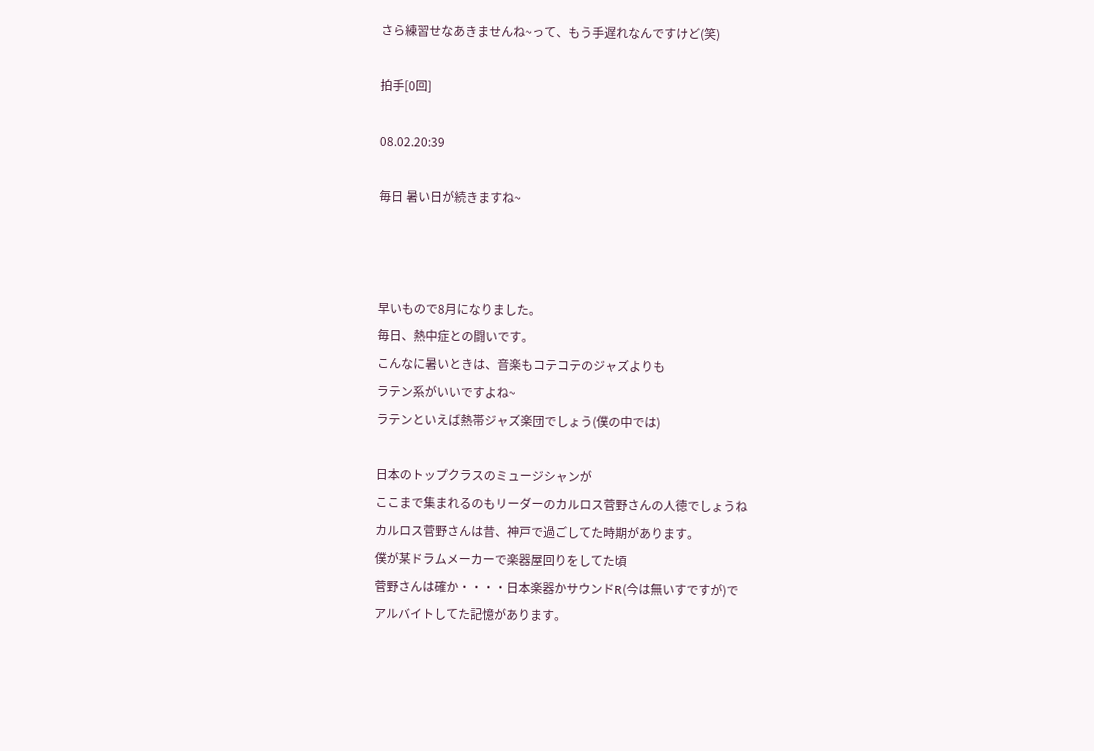さら練習せなあきませんね~って、もう手遅れなんですけど(笑)

拍手[0回]

08.02.20:39

毎日 暑い日が続きますね~



早いもので8月になりました。
毎日、熱中症との闘いです。
こんなに暑いときは、音楽もコテコテのジャズよりも
ラテン系がいいですよね~
ラテンといえば熱帯ジャズ楽団でしょう(僕の中では)

日本のトップクラスのミュージシャンが
ここまで集まれるのもリーダーのカルロス菅野さんの人徳でしょうね
カルロス菅野さんは昔、神戸で過ごしてた時期があります。
僕が某ドラムメーカーで楽器屋回りをしてた頃
菅野さんは確か・・・・日本楽器かサウンドR(今は無いすですが)で
アルバイトしてた記憶があります。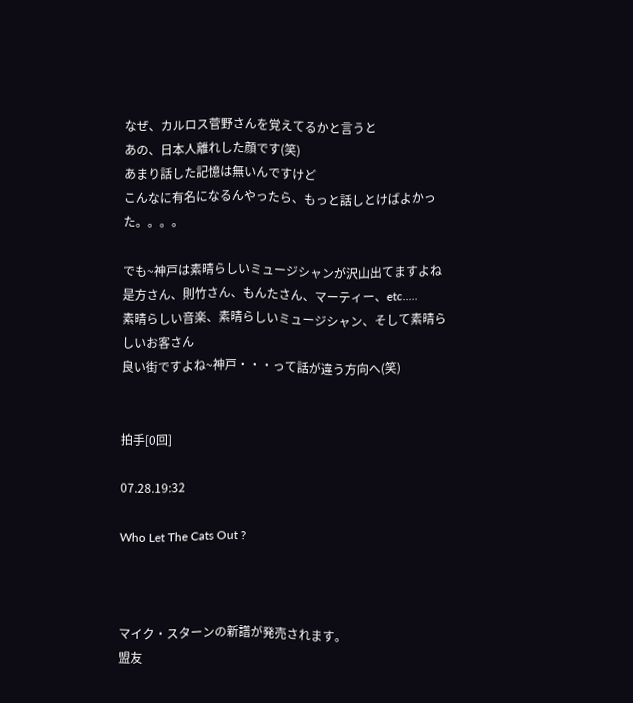なぜ、カルロス菅野さんを覚えてるかと言うと
あの、日本人離れした顔です(笑)
あまり話した記憶は無いんですけど
こんなに有名になるんやったら、もっと話しとけばよかった。。。。

でも~神戸は素晴らしいミュージシャンが沢山出てますよね
是方さん、則竹さん、もんたさん、マーティー、etc.....
素晴らしい音楽、素晴らしいミュージシャン、そして素晴らしいお客さん
良い街ですよね~神戸・・・って話が違う方向へ(笑)


拍手[0回]

07.28.19:32

Who Let The Cats Out ?



マイク・スターンの新譜が発売されます。
盟友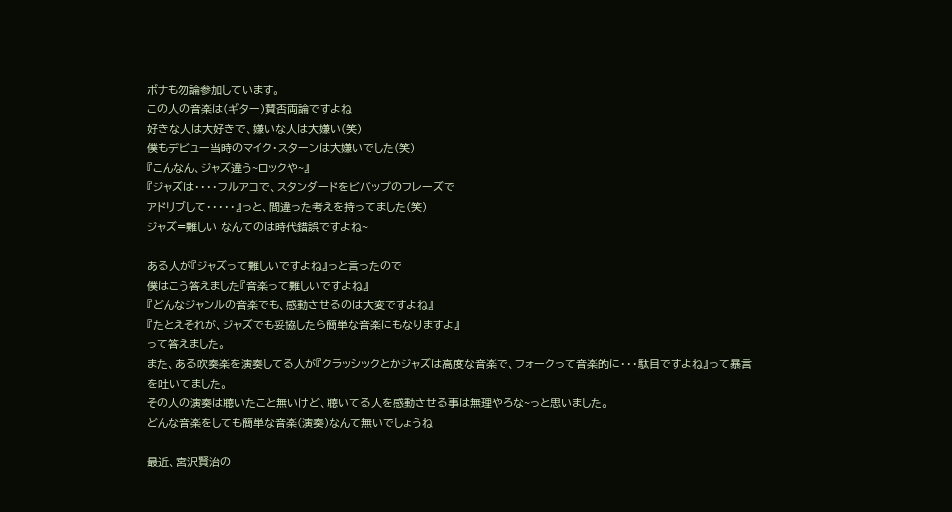ボナも勿論参加しています。
この人の音楽は(ギター)賛否両論ですよね
好きな人は大好きで、嫌いな人は大嫌い(笑)
僕もデビュー当時のマイク・スターンは大嫌いでした(笑)
『こんなん、ジャズ違う~ロックや~』
『ジャズは・・・・フルアコで、スタンダードをビバップのフレーズで
アドリブして・・・・・』っと、間違った考えを持ってました(笑)
ジャズ=難しい なんてのは時代錯誤ですよね~

ある人が『ジャズって難しいですよね』っと言ったので
僕はこう答えました『音楽って難しいですよね』
『どんなジャンルの音楽でも、感動させるのは大変ですよね』
『たとえそれが、ジャズでも妥協したら簡単な音楽にもなりますよ』
って答えました。
また、ある吹奏楽を演奏してる人が『クラッシックとかジャズは高度な音楽で、フォークって音楽的に・・・駄目ですよね』って暴言を吐いてました。
その人の演奏は聴いたこと無いけど、聴いてる人を感動させる事は無理やろな~っと思いました。
どんな音楽をしても簡単な音楽(演奏)なんて無いでしょうね

最近、宮沢賢治の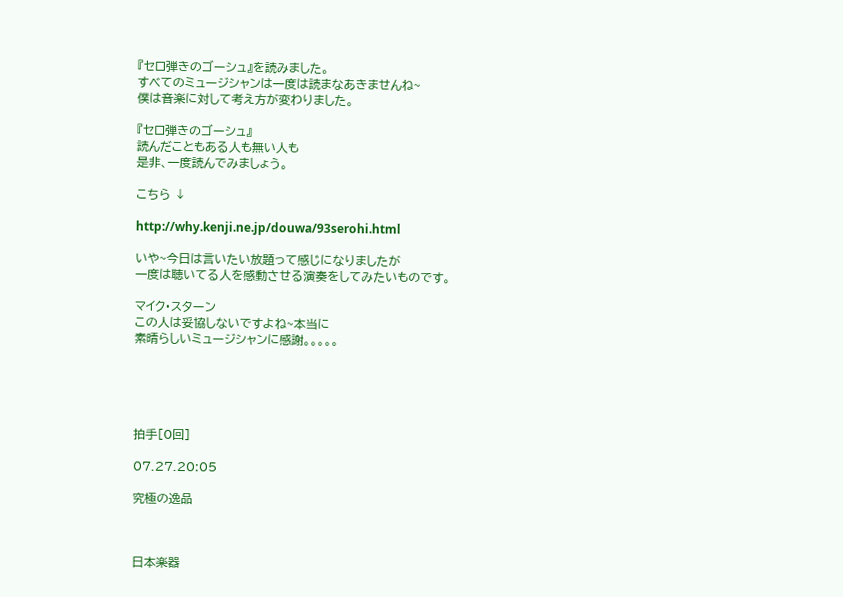『セロ弾きのゴーシュ』を読みました。
すべてのミュージシャンは一度は読まなあきませんね~
僕は音楽に対して考え方が変わりました。

『セロ弾きのゴーシュ』
読んだこともある人も無い人も
是非、一度読んでみましょう。

こちら ↓

http://why.kenji.ne.jp/douwa/93serohi.html

いや~今日は言いたい放題って感じになりましたが
一度は聴いてる人を感動させる演奏をしてみたいものです。

マイク・スターン
この人は妥協しないですよね~本当に
素晴らしいミュージシャンに感謝。。。。。





拍手[0回]

07.27.20:05

究極の逸品



日本楽器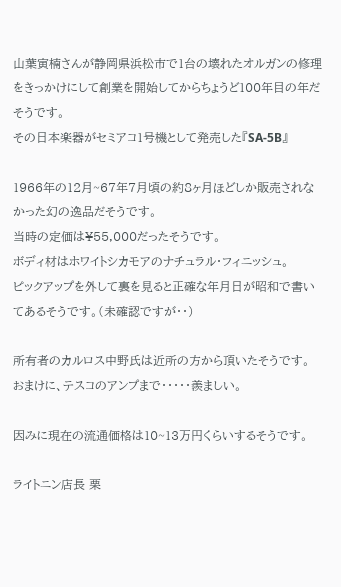山葉寅楠さんが静岡県浜松市で1台の壊れたオルガンの修理をきっかけにして創業を開始してからちょうど100年目の年だそうです。
その日本楽器がセミアコ1号機として発売した『SA-5B』

1966年の12月~67年7月頃の約8ヶ月ほどしか販売されなかった幻の逸品だそうです。
当時の定価は¥55,000だったそうです。
ボディ材はホワイトシカモアのナチュラル・フィニッシュ。
ピックアップを外して裏を見ると正確な年月日が昭和で書いてあるそうです。(未確認ですが・・)

所有者のカルロス中野氏は近所の方から頂いたそうです。
おまけに、テスコのアンプまで・・・・・羨ましい。

因みに現在の流通価格は10~13万円くらいするそうです。

ライトニン店長 栗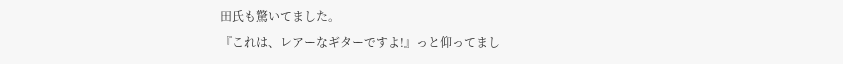田氏も驚いてました。
『これは、レアーなギターですよ!』っと仰ってまし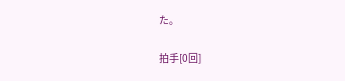た。

拍手[0回]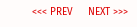<<< PREV     NEXT >>>